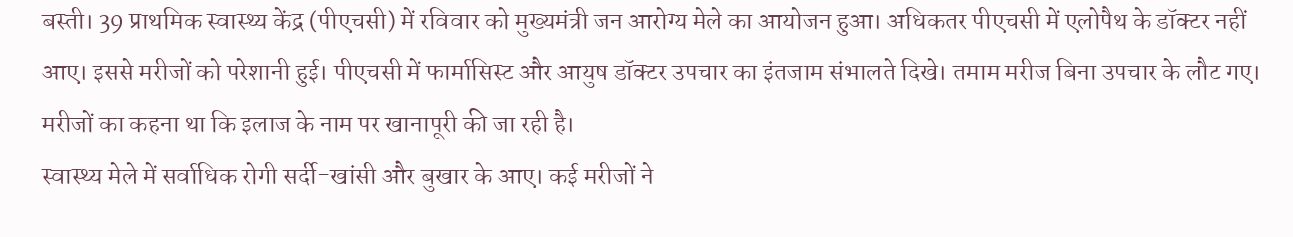बस्ती। 39 प्राथमिक स्वास्थ्य केंद्र (पीएचसी) में रविवार को मुख्यमंत्री जन आरोग्य मेले का आयोजन हुआ। अधिकतर पीएचसी में एलोपैथ के डॉक्टर नहीं आए। इससे मरीजों को परेशानी हुई। पीएचसी में फार्मासिस्ट और आयुष डॉक्टर उपचार का इंतजाम संभालते दिखे। तमाम मरीज बिना उपचार के लौट गए। मरीजों का कहना था कि इलाज के नाम पर खानापूरी की जा रही है।
स्वास्थ्य मेले में सर्वाधिक रोगी सर्दी-खांसी और बुखार के आए। कई मरीजों ने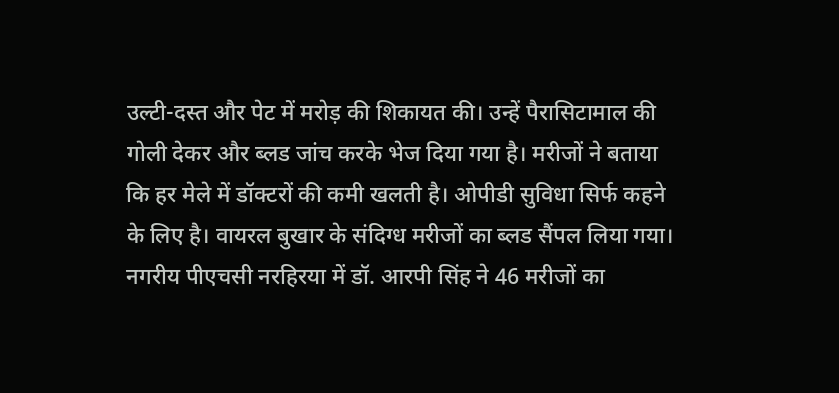उल्टी-दस्त और पेट में मरोड़ की शिकायत की। उन्हें पैरासिटामाल की गोली देकर और ब्लड जांच करके भेज दिया गया है। मरीजों ने बताया कि हर मेले में डॉक्टरों की कमी खलती है। ओपीडी सुविधा सिर्फ कहने के लिए है। वायरल बुखार के संदिग्ध मरीजों का ब्लड सैंपल लिया गया।
नगरीय पीएचसी नरहिरया में डॉ. आरपी सिंह ने 46 मरीजों का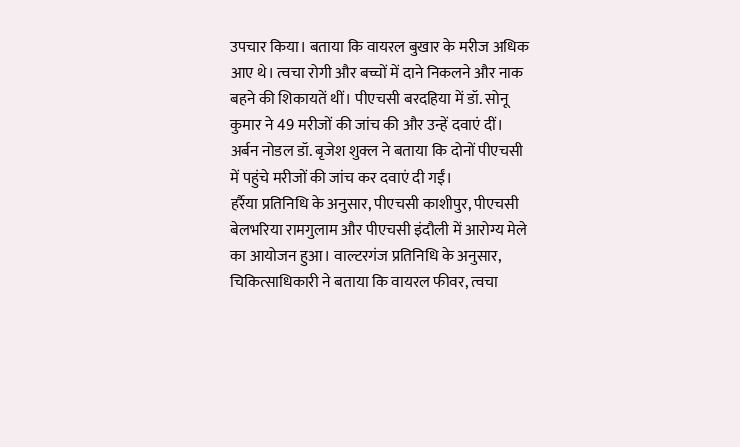उपचार किया। बताया कि वायरल बुखार के मरीज अधिक आए थे। त्वचा रोगी और बच्चों में दाने निकलने और नाक बहने की शिकायतें थीं। पीएचसी बरदहिया में डॉ. सोनू कुमार ने 49 मरीजों की जांच की और उन्हें दवाएं दीं। अर्बन नोडल डॉ. बृजेश शुक्ल ने बताया कि दोनों पीएचसी में पहुंचे मरीजों की जांच कर दवाएं दी गईं।
हर्रैया प्रतिनिधि के अनुसार, पीएचसी काशीपुर, पीएचसी बेलभरिया रामगुलाम और पीएचसी इंदौली में आरोग्य मेले का आयोजन हुआ। वाल्टरगंज प्रतिनिधि के अनुसार, चिकित्साधिकारी ने बताया कि वायरल फीवर, त्वचा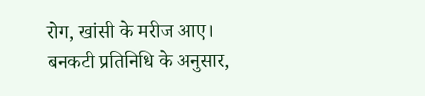रोग, खांसी के मरीज आए। बनकटी प्रतिनिधि के अनुसार,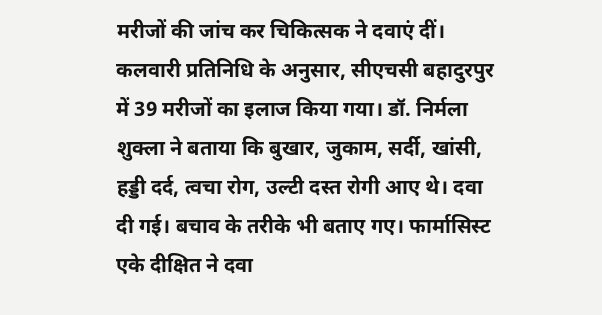मरीजों की जांच कर चिकित्सक ने दवाएं दीं। कलवारी प्रतिनिधि के अनुसार, सीएचसी बहादुरपुर में 39 मरीजों का इलाज किया गया। डॉ. निर्मला शुक्ला ने बताया कि बुखार, जुकाम, सर्दी, खांसी, हड्डी दर्द, त्वचा रोग, उल्टी दस्त रोगी आए थे। दवा दी गई। बचाव के तरीके भी बताए गए। फार्मासिस्ट एके दीक्षित ने दवा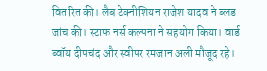वितरित की। लैब टेक्नीशियन राजेश यादव ने ब्लड जांच की। स्टाफ नर्स कल्पना ने सहयोग किया। वार्ड ब्वॉय दीपचंद और स्वीपर रमजान अली मौजूद रहे।